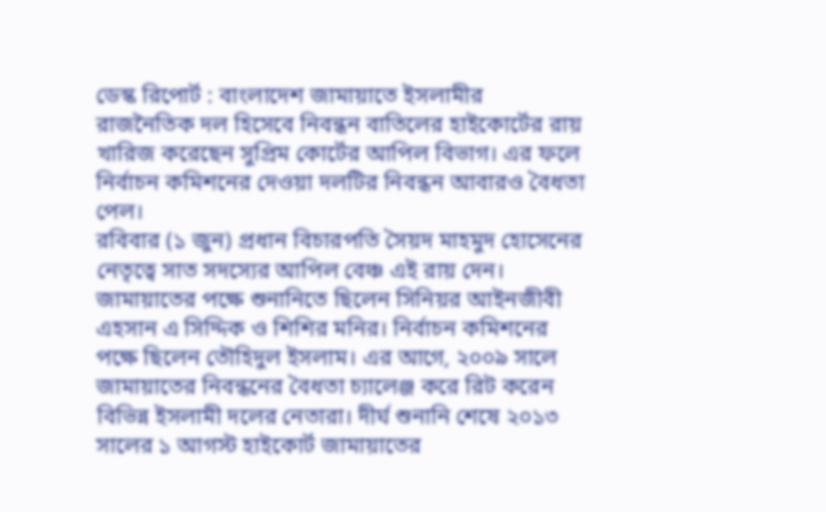ডেস্ক রিপোর্ট : বাংলাদেশ জামায়াতে ইসলামীর রাজনৈতিক দল হিসেবে নিবন্ধন বাতিলের হাইকোর্টের রায় খারিজ করেছেন সুপ্রিম কোর্টের আপিল বিভাগ। এর ফলে নির্বাচন কমিশনের দেওয়া দলটির নিবন্ধন আবারও বৈধতা পেল।
রবিবার (১ জুন) প্রধান বিচারপতি সৈয়দ মাহমুদ হোসেনের নেতৃত্বে সাত সদস্যের আপিল বেঞ্চ এই রায় দেন।
জামায়াতের পক্ষে শুনানিতে ছিলেন সিনিয়র আইনজীবী এহসান এ সিদ্দিক ও শিশির মনির। নির্বাচন কমিশনের পক্ষে ছিলেন তৌহিদুল ইসলাম। এর আগে, ২০০৯ সালে জামায়াতের নিবন্ধনের বৈধতা চ্যালেঞ্জ করে রিট করেন বিভিন্ন ইসলামী দলের নেতারা। দীর্ঘ শুনানি শেষে ২০১৩ সালের ১ আগস্ট হাইকোর্ট জামায়াতের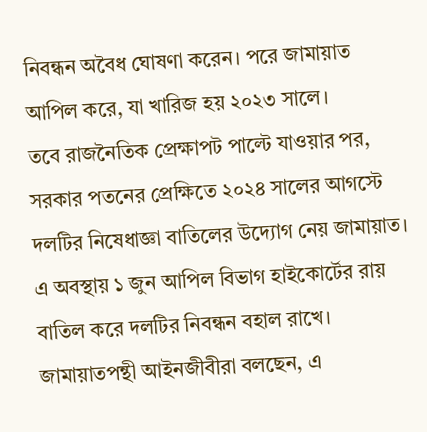নিবন্ধন অবৈধ ঘোষণা করেন। পরে জামায়াত আপিল করে, যা খারিজ হয় ২০২৩ সালে।
তবে রাজনৈতিক প্রেক্ষাপট পাল্টে যাওয়ার পর, সরকার পতনের প্রেক্ষিতে ২০২৪ সালের আগস্টে দলটির নিষেধাজ্ঞা বাতিলের উদ্যোগ নেয় জামায়াত। এ অবস্থায় ১ জুন আপিল বিভাগ হাইকোর্টের রায় বাতিল করে দলটির নিবন্ধন বহাল রাখে। জামায়াতপন্থী আইনজীবীরা বলছেন, এ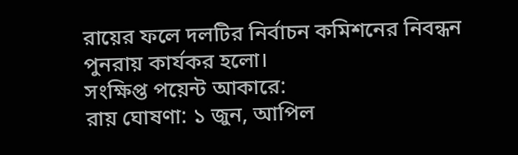রায়ের ফলে দলটির নির্বাচন কমিশনের নিবন্ধন পুনরায় কার্যকর হলো।
সংক্ষিপ্ত পয়েন্ট আকারে:
রায় ঘোষণা: ১ জুন, আপিল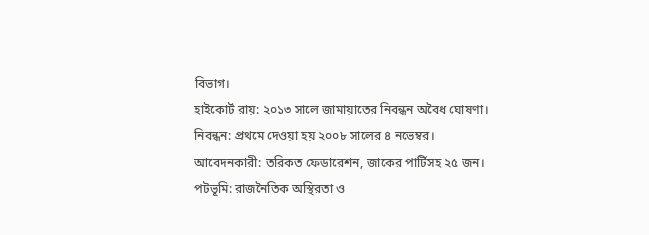বিভাগ।
হাইকোর্ট রায়: ২০১৩ সালে জামায়াতের নিবন্ধন অবৈধ ঘোষণা।
নিবন্ধন: প্রথমে দেওয়া হয় ২০০৮ সালের ৪ নভেম্বর।
আবেদনকারী: তরিকত ফেডারেশন, জাকের পার্টিসহ ২৫ জন।
পটভূমি: রাজনৈতিক অস্থিরতা ও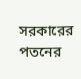সরকারের পতনের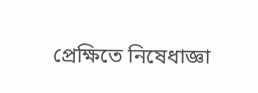প্রেক্ষিতে নিষেধাজ্ঞা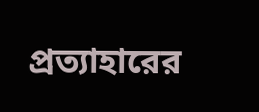প্রত্যাহারের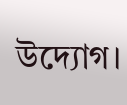উদ্যোগ।